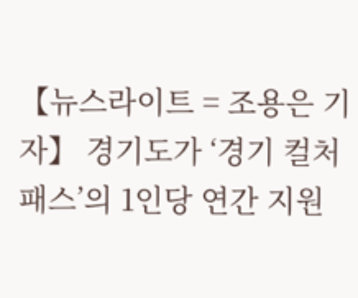【뉴스라이트 = 조용은 기자】 경기도가 ‘경기 컬처패스’의 1인당 연간 지원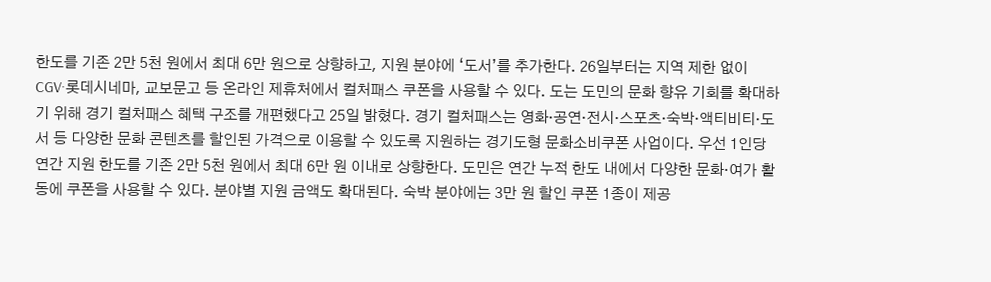한도를 기존 2만 5천 원에서 최대 6만 원으로 상향하고, 지원 분야에 ‘도서’를 추가한다. 26일부터는 지역 제한 없이 CGV·롯데시네마, 교보문고 등 온라인 제휴처에서 컬처패스 쿠폰을 사용할 수 있다. 도는 도민의 문화 향유 기회를 확대하기 위해 경기 컬처패스 혜택 구조를 개편했다고 25일 밝혔다. 경기 컬처패스는 영화·공연·전시·스포츠·숙박·액티비티·도서 등 다양한 문화 콘텐츠를 할인된 가격으로 이용할 수 있도록 지원하는 경기도형 문화소비쿠폰 사업이다. 우선 1인당 연간 지원 한도를 기존 2만 5천 원에서 최대 6만 원 이내로 상향한다. 도민은 연간 누적 한도 내에서 다양한 문화·여가 활동에 쿠폰을 사용할 수 있다. 분야별 지원 금액도 확대된다. 숙박 분야에는 3만 원 할인 쿠폰 1종이 제공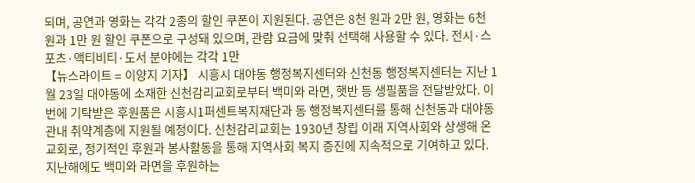되며, 공연과 영화는 각각 2종의 할인 쿠폰이 지원된다. 공연은 8천 원과 2만 원, 영화는 6천 원과 1만 원 할인 쿠폰으로 구성돼 있으며, 관람 요금에 맞춰 선택해 사용할 수 있다. 전시·스포츠·액티비티·도서 분야에는 각각 1만
【뉴스라이트 = 이양지 기자】 시흥시 대야동 행정복지센터와 신천동 행정복지센터는 지난 1월 23일 대야동에 소재한 신천감리교회로부터 백미와 라면, 햇반 등 생필품을 전달받았다. 이번에 기탁받은 후원품은 시흥시1퍼센트복지재단과 동 행정복지센터를 통해 신천동과 대야동 관내 취약계층에 지원될 예정이다. 신천감리교회는 1930년 창립 이래 지역사회와 상생해 온 교회로, 정기적인 후원과 봉사활동을 통해 지역사회 복지 증진에 지속적으로 기여하고 있다. 지난해에도 백미와 라면을 후원하는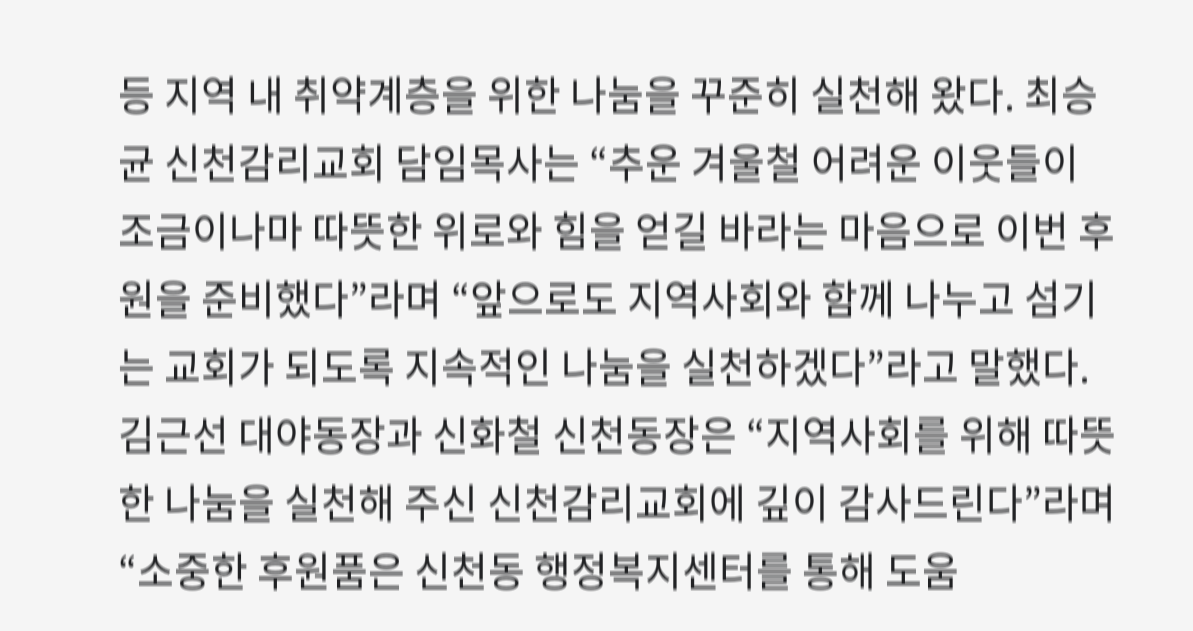등 지역 내 취약계층을 위한 나눔을 꾸준히 실천해 왔다. 최승균 신천감리교회 담임목사는 “추운 겨울철 어려운 이웃들이 조금이나마 따뜻한 위로와 힘을 얻길 바라는 마음으로 이번 후원을 준비했다”라며 “앞으로도 지역사회와 함께 나누고 섬기는 교회가 되도록 지속적인 나눔을 실천하겠다”라고 말했다. 김근선 대야동장과 신화철 신천동장은 “지역사회를 위해 따뜻한 나눔을 실천해 주신 신천감리교회에 깊이 감사드린다”라며 “소중한 후원품은 신천동 행정복지센터를 통해 도움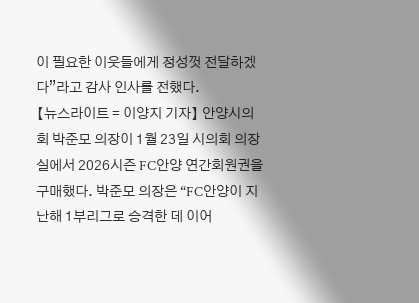이 필요한 이웃들에게 정성껏 전달하겠다”라고 감사 인사를 전했다.
【뉴스라이트 = 이양지 기자】 안양시의회 박준모 의장이 1월 23일 시의회 의장실에서 2026시즌 FC안양 연간회원권을 구매했다. 박준모 의장은 “FC안양이 지난해 1부리그로 승격한 데 이어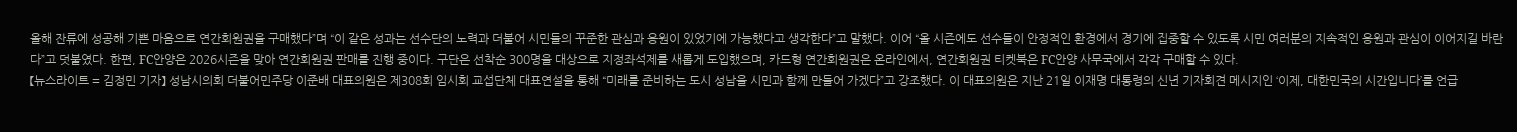올해 잔류에 성공해 기쁜 마음으로 연간회원권을 구매했다”며 “이 같은 성과는 선수단의 노력과 더불어 시민들의 꾸준한 관심과 응원이 있었기에 가능했다고 생각한다”고 말했다. 이어 “올 시즌에도 선수들이 안정적인 환경에서 경기에 집중할 수 있도록 시민 여러분의 지속적인 응원과 관심이 이어지길 바란다”고 덧붙였다. 한편, FC안양은 2026시즌을 맞아 연간회원권 판매를 진행 중이다. 구단은 선착순 300명을 대상으로 지정좌석제를 새롭게 도입했으며, 카드형 연간회원권은 온라인에서, 연간회원권 티켓북은 FC안양 사무국에서 각각 구매할 수 있다.
【뉴스라이트 = 김정민 기자】 성남시의회 더불어민주당 이준배 대표의원은 제308회 임시회 교섭단체 대표연설을 통해 “미래를 준비하는 도시 성남을 시민과 함께 만들어 가겠다”고 강조했다. 이 대표의원은 지난 21일 이재명 대통령의 신년 기자회견 메시지인 ‘이제, 대한민국의 시간입니다’를 언급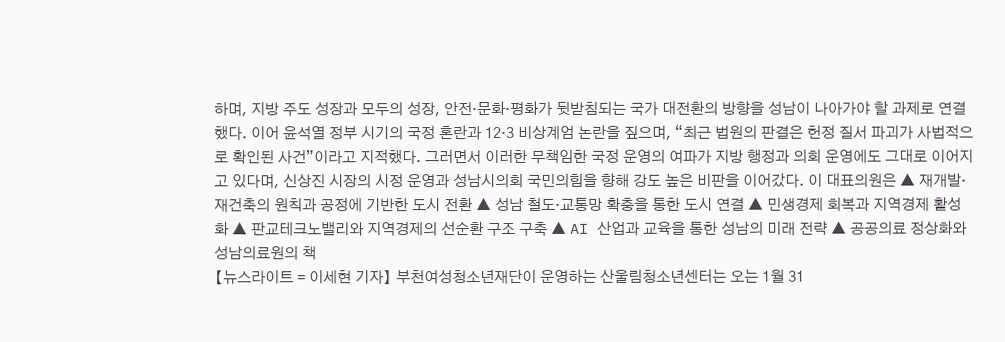하며, 지방 주도 성장과 모두의 성장, 안전·문화·평화가 뒷받침되는 국가 대전환의 방향을 성남이 나아가야 할 과제로 연결했다. 이어 윤석열 정부 시기의 국정 혼란과 12·3 비상계엄 논란을 짚으며, “최근 법원의 판결은 헌정 질서 파괴가 사법적으로 확인된 사건”이라고 지적했다. 그러면서 이러한 무책임한 국정 운영의 여파가 지방 행정과 의회 운영에도 그대로 이어지고 있다며, 신상진 시장의 시정 운영과 성남시의회 국민의힘을 향해 강도 높은 비판을 이어갔다. 이 대표의원은 ▲ 재개발·재건축의 원칙과 공정에 기반한 도시 전환 ▲ 성남 철도·교통망 확충을 통한 도시 연결 ▲ 민생경제 회복과 지역경제 활성화 ▲ 판교테크노밸리와 지역경제의 선순환 구조 구축 ▲ AI 산업과 교육을 통한 성남의 미래 전략 ▲ 공공의료 정상화와 성남의료원의 책
【뉴스라이트 = 이세현 기자】 부천여성청소년재단이 운영하는 산울림청소년센터는 오는 1월 31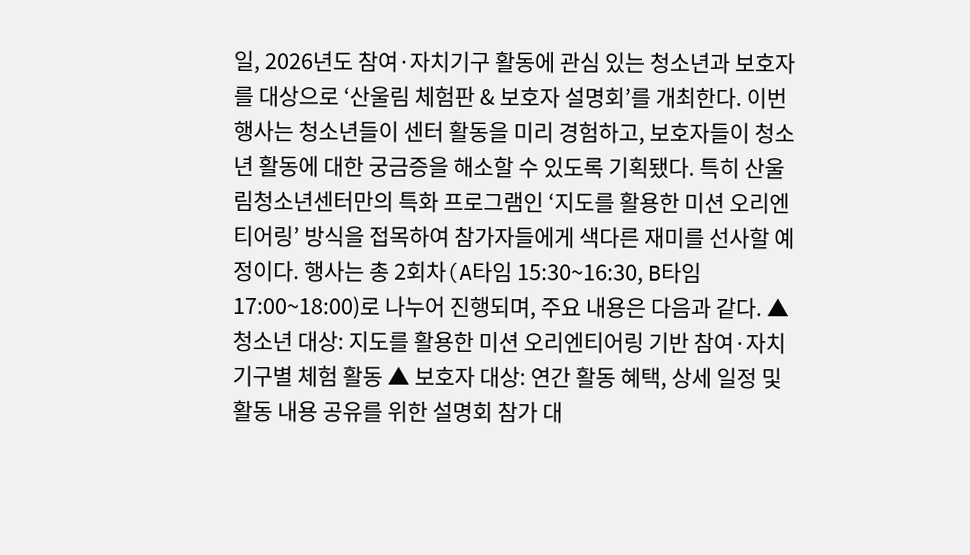일, 2026년도 참여·자치기구 활동에 관심 있는 청소년과 보호자를 대상으로 ‘산울림 체험판 & 보호자 설명회’를 개최한다. 이번 행사는 청소년들이 센터 활동을 미리 경험하고, 보호자들이 청소년 활동에 대한 궁금증을 해소할 수 있도록 기획됐다. 특히 산울림청소년센터만의 특화 프로그램인 ‘지도를 활용한 미션 오리엔티어링’ 방식을 접목하여 참가자들에게 색다른 재미를 선사할 예정이다. 행사는 총 2회차(A타임 15:30~16:30, B타임 17:00~18:00)로 나누어 진행되며, 주요 내용은 다음과 같다. ▲ 청소년 대상: 지도를 활용한 미션 오리엔티어링 기반 참여·자치기구별 체험 활동 ▲ 보호자 대상: 연간 활동 혜택, 상세 일정 및 활동 내용 공유를 위한 설명회 참가 대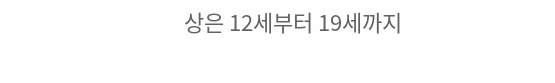상은 12세부터 19세까지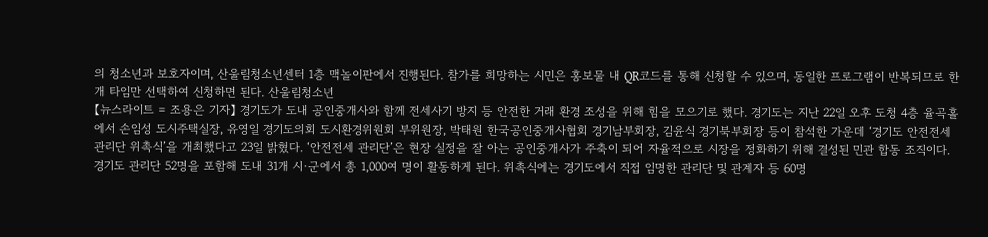의 청소년과 보호자이며, 산울림청소년센터 1층 맥놀이판에서 진행된다. 참가를 희망하는 시민은 홍보물 내 QR코드를 통해 신청할 수 있으며, 동일한 프로그램이 반복되므로 한 개 타임만 선택하여 신청하면 된다. 산울림청소년
【뉴스라이트 = 조용은 기자】 경기도가 도내 공인중개사와 함께 전세사기 방지 등 안전한 거래 환경 조성을 위해 힘을 모으기로 했다. 경기도는 지난 22일 오후 도청 4층 율곡홀에서 손임성 도시주택실장, 유영일 경기도의회 도시환경위원회 부위원장, 박태원 한국공인중개사협회 경기남부회장, 김윤식 경기북부회장 등이 참석한 가운데 ‘경기도 안전전세 관리단 위촉식’을 개최했다고 23일 밝혔다. ‘안전전세 관리단’은 현장 실정을 잘 아는 공인중개사가 주축이 되어 자율적으로 시장을 정화하기 위해 결성된 민관 합동 조직이다. 경기도 관리단 52명을 포함해 도내 31개 시·군에서 총 1,000여 명이 활동하게 된다. 위촉식에는 경기도에서 직접 임명한 관리단 및 관계자 등 60명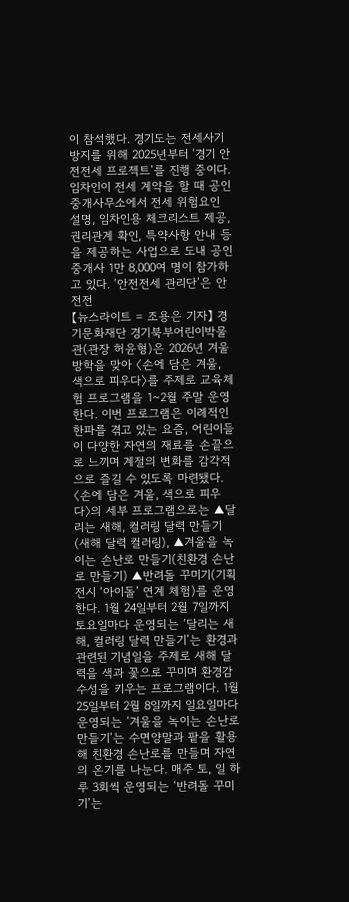이 참석했다. 경기도는 전세사기 방지를 위해 2025년부터 ‘경기 안전전세 프로젝트’를 진행 중이다. 임차인이 전세 계약을 할 때 공인중개사무소에서 전세 위험요인 설명, 임차인용 체크리스트 제공, 권리관계 확인, 특약사항 안내 등을 제공하는 사업으로 도내 공인중개사 1만 8,000여 명이 참가하고 있다. ‘안전전세 관리단’은 안전전
【뉴스라이트 = 조용은 기자】 경기문화재단 경기북부어린이박물관(관장 허윤형)은 2026년 겨울방학을 맞아 〈손에 담은 겨울, 색으로 피우다〉를 주제로 교육체험 프로그램을 1~2월 주말 운영한다. 이번 프로그램은 이례적인 한파를 겪고 있는 요즘, 어린이들이 다양한 자연의 재료를 손끝으로 느끼며 계절의 변화를 감각적으로 즐길 수 있도록 마련됐다. 〈손에 담은 겨울, 색으로 피우다〉의 세부 프로그램으로는 ▲달리는 새해, 컬러링 달력 만들기(새해 달력 컬러링), ▲겨울을 녹이는 손난로 만들기(친환경 손난로 만들기) ▲반려돌 꾸미기(기획전시 ‘아이돌’ 연계 체험)를 운영한다. 1월 24일부터 2월 7일까지 토요일마다 운영되는 ‘달리는 새해, 컬러링 달력 만들기’는 환경과 관련된 기념일을 주제로 새해 달력을 색과 꽃으로 꾸미며 환경감수성을 키우는 프로그램이다. 1월 25일부터 2월 8일까지 일요일마다 운영되는 ‘겨울을 녹이는 손난로 만들기’는 수면양말과 팥을 활용해 친환경 손난로를 만들며 자연의 온기를 나눈다. 매주 토, 일 하루 3회씩 운영되는 ‘반려돌 꾸미기’는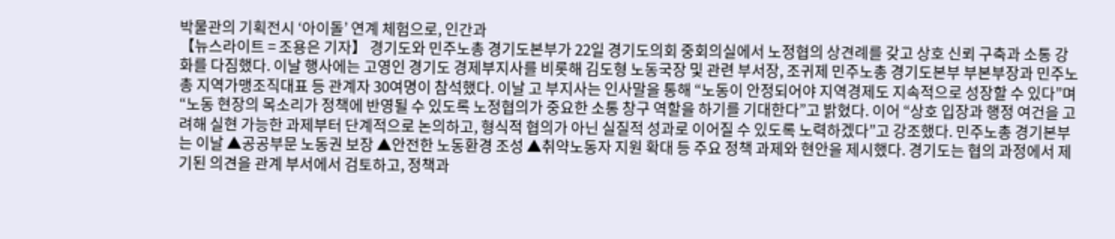박물관의 기획전시 ‘아이돌’ 연계 체험으로, 인간과
【뉴스라이트 = 조용은 기자】 경기도와 민주노총 경기도본부가 22일 경기도의회 중회의실에서 노정협의 상견례를 갖고 상호 신뢰 구축과 소통 강화를 다짐했다. 이날 행사에는 고영인 경기도 경제부지사를 비롯해 김도형 노동국장 및 관련 부서장, 조귀제 민주노총 경기도본부 부본부장과 민주노총 지역가맹조직대표 등 관계자 30여명이 참석했다. 이날 고 부지사는 인사말을 통해 “노동이 안정되어야 지역경제도 지속적으로 성장할 수 있다”며 “노동 현장의 목소리가 정책에 반영될 수 있도록 노정협의가 중요한 소통 창구 역할을 하기를 기대한다”고 밝혔다. 이어 “상호 입장과 행정 여건을 고려해 실현 가능한 과제부터 단계적으로 논의하고, 형식적 협의가 아닌 실질적 성과로 이어질 수 있도록 노력하겠다”고 강조했다. 민주노총 경기본부는 이날 ▲공공부문 노동권 보장 ▲안전한 노동환경 조성 ▲취약노동자 지원 확대 등 주요 정책 과제와 현안을 제시했다. 경기도는 협의 과정에서 제기된 의견을 관계 부서에서 검토하고, 정책과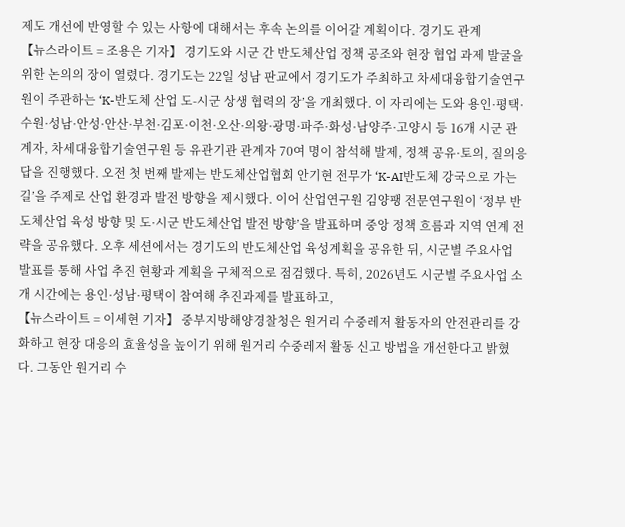제도 개선에 반영할 수 있는 사항에 대해서는 후속 논의를 이어갈 계획이다. 경기도 관계
【뉴스라이트 = 조용은 기자】 경기도와 시군 간 반도체산업 정책 공조와 현장 협업 과제 발굴을 위한 논의의 장이 열렸다. 경기도는 22일 성남 판교에서 경기도가 주최하고 차세대융합기술연구원이 주관하는 ‘K-반도체 산업 도-시군 상생 협력의 장’을 개최했다. 이 자리에는 도와 용인·평택·수원·성남·안성·안산·부천·김포·이천·오산·의왕·광명·파주·화성·남양주·고양시 등 16개 시군 관계자, 차세대융합기술연구원 등 유관기관 관계자 70여 명이 참석해 발제, 정책 공유·토의, 질의응답을 진행했다. 오전 첫 번째 발제는 반도체산업협회 안기현 전무가 ‘K-AI반도체 강국으로 가는 길’을 주제로 산업 환경과 발전 방향을 제시했다. 이어 산업연구원 김양팽 전문연구원이 ‘정부 반도체산업 육성 방향 및 도·시군 반도체산업 발전 방향’을 발표하며 중앙 정책 흐름과 지역 연계 전략을 공유했다. 오후 세션에서는 경기도의 반도체산업 육성계획을 공유한 뒤, 시군별 주요사업 발표를 통해 사업 추진 현황과 계획을 구체적으로 점검했다. 특히, 2026년도 시군별 주요사업 소개 시간에는 용인·성남·평택이 참여해 추진과제를 발표하고,
【뉴스라이트 = 이세현 기자】 중부지방해양경찰청은 원거리 수중레저 활동자의 안전관리를 강화하고 현장 대응의 효율성을 높이기 위해 원거리 수중레저 활동 신고 방법을 개선한다고 밝혔다. 그동안 원거리 수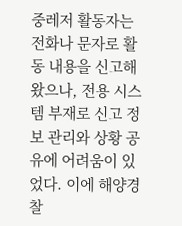중레저 활동자는 전화나 문자로 활동 내용을 신고해 왔으나, 전용 시스템 부재로 신고 정보 관리와 상황 공유에 어려움이 있었다. 이에 해양경찰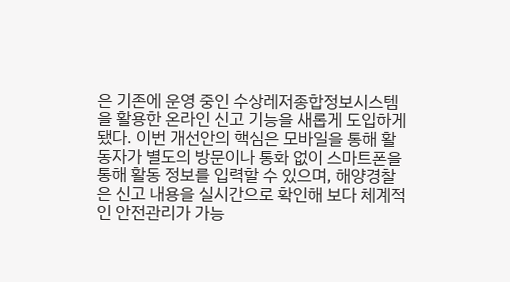은 기존에 운영 중인 수상레저종합정보시스템을 활용한 온라인 신고 기능을 새롭게 도입하게 됐다. 이번 개선안의 핵심은 모바일을 통해 활동자가 별도의 방문이나 통화 없이 스마트폰을 통해 활동 정보를 입력할 수 있으며, 해양경찰은 신고 내용을 실시간으로 확인해 보다 체계적인 안전관리가 가능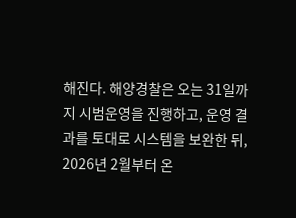해진다. 해양경찰은 오는 31일까지 시범운영을 진행하고, 운영 결과를 토대로 시스템을 보완한 뒤, 2026년 2월부터 온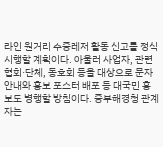라인 원거리 수중레저 활동 신고를 정식 시행할 계획이다. 아울러 사업자, 관련 협회·단체, 동호회 등을 대상으로 문자 안내와 홍보 포스터 배포 등 대국민 홍보도 병행할 방침이다. 중부해경청 관계자는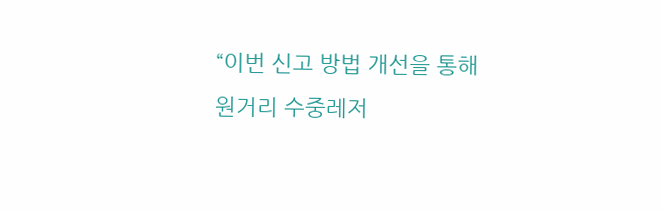“이번 신고 방법 개선을 통해 원거리 수중레저